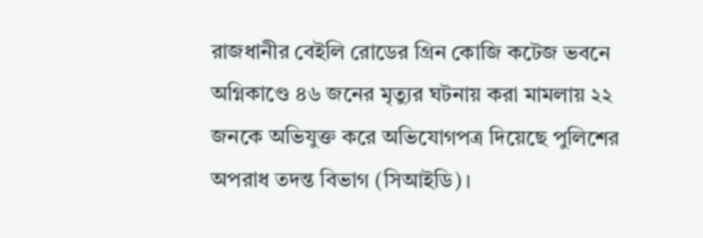রাজধানীর বেইলি রোডের গ্রিন কোজি কটেজ ভবনে অগ্নিকাণ্ডে ৪৬ জনের মৃত্যুর ঘটনায় করা মামলায় ২২ জনকে অভিযুক্ত করে অভিযোগপত্র দিয়েছে পুলিশের অপরাধ তদন্ত বিভাগ (সিআইডি)।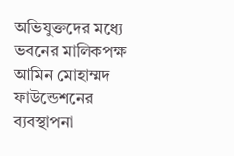অভিযুক্তদের মধ্যে ভবনের মালিকপক্ষ আমিন মোহাম্মদ ফাউন্ডেশনের ব্যবস্থাপনা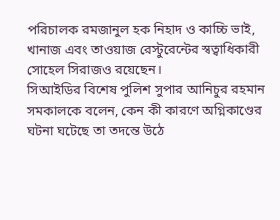পরিচালক রমজানুল হক নিহাদ ও কাচ্চি ভাই, খানাজ এবং তাওয়াজ রেস্টুরেন্টের স্বত্বাধিকারী সোহেল সিরাজও রয়েছেন।
সিআইডির বিশেষ পুলিশ সুপার আনিচুর রহমান সমকালকে বলেন, কেন কী কারণে অগ্নিকাণ্ডের ঘটনা ঘটেছে তা তদন্তে উঠে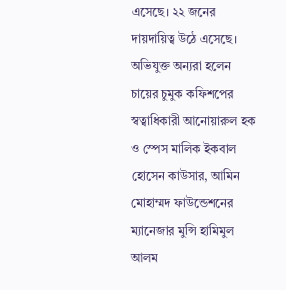এসেছে। ২২ জনের দায়দায়িত্ব উঠে এসেছে।
অভিযুক্ত অন্যরা হলেন চায়ের চুমুক কফিশপের স্বত্বাধিকারী আনোয়ারুল হক ও স্পেস মালিক ইকবাল হোসেন কাউসার, আমিন মোহাম্মদ ফাউন্ডেশনের ম্যানেজার মুন্সি হামিমুল আলম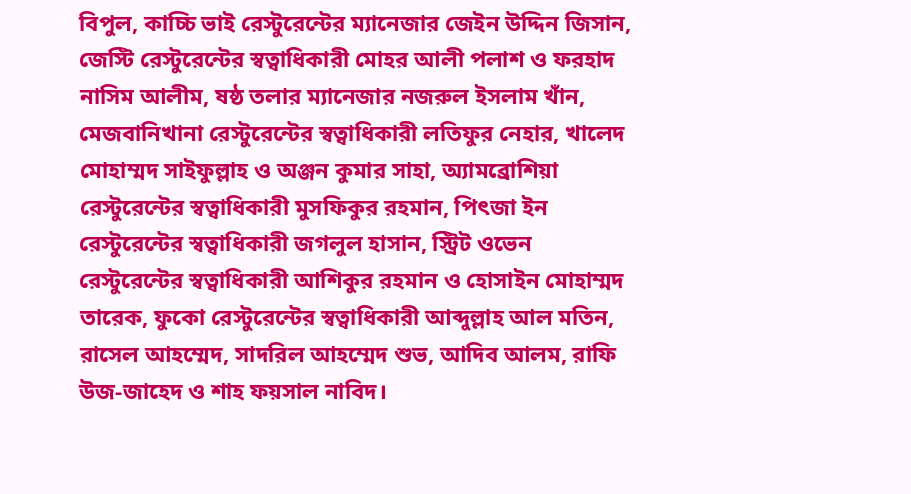বিপুল, কাচ্চি ভাই রেস্টুরেন্টের ম্যানেজার জেইন উদ্দিন জিসান, জেস্টি রেস্টুরেন্টের স্বত্বাধিকারী মোহর আলী পলাশ ও ফরহাদ নাসিম আলীম, ষষ্ঠ তলার ম্যানেজার নজরুল ইসলাম খাঁন, মেজবানিখানা রেস্টুরেন্টের স্বত্বাধিকারী লতিফুর নেহার, খালেদ মোহাম্মদ সাইফুল্লাহ ও অঞ্জন কুমার সাহা, অ্যামব্রোশিয়া রেস্টুরেন্টের স্বত্বাধিকারী মুসফিকুর রহমান, পিৎজা ইন রেস্টুরেন্টের স্বত্বাধিকারী জগলুল হাসান, স্ট্রিট ওভেন রেস্টুরেন্টের স্বত্বাধিকারী আশিকুর রহমান ও হোসাইন মোহাম্মদ তারেক, ফুকো রেস্টুরেন্টের স্বত্বাধিকারী আব্দুল্লাহ আল মতিন, রাসেল আহম্মেদ, সাদরিল আহম্মেদ শুভ, আদিব আলম, রাফি উজ-জাহেদ ও শাহ ফয়সাল নাবিদ।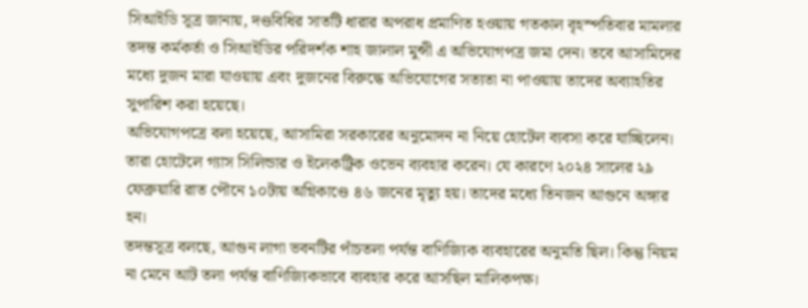সিআইডি সূত্র জানায়, দণ্ডবিধির সাতটি ধারার অপরাধ প্রমাণিত হওয়ায় গতকাল বৃহস্পতিবার মামলার তদন্ত কর্মকর্তা ও সিআইডির পরিদর্শক শাহ জালাল মুন্সী এ অভিযোগপত্র জমা দেন। তবে আসামিদের মধ্যে দুজন মারা যাওয়ায় এবং দুজনের বিরুদ্ধে অভিযোগের সত্যতা না পাওয়ায় তাদের অব্যাহতির সুপারিশ করা হয়েছে।
অভিযোগপত্রে বলা হয়েছে, আসামিরা সরকারের অনুমোদন না নিয়ে হোটেল ব্যবসা করে যাচ্ছিলেন। তারা হোটেলে গ্যাস সিলিন্ডার ও ইলেকট্রিক ওভেন ব্যবহার করেন। যে কারণে ২০২৪ সালের ২৯ ফেব্রুয়ারি রাত পৌনে ১০টায় অগ্নিকাণ্ডে ৪৬ জনের মৃত্যু হয়। তাদের মধ্যে তিনজন আগুনে অঙ্গার হন।
তদন্তসূত্র বলছে, আগুন লাগা ভবনটির পাঁচতলা পর্যন্ত বাণিজ্যিক ব্যবহারের অনুমতি ছিল। কিন্তু নিয়ম না মেনে আট তলা পর্যন্ত বাণিজ্যিকভাবে ব্যবহার করে আসছিল মালিকপক্ষ।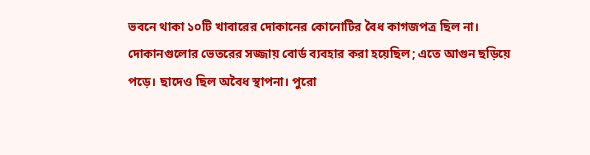ভবনে থাকা ১০টি খাবারের দোকানের কোনোটির বৈধ কাগজপত্র ছিল না। দোকানগুলোর ভেতরের সজ্জায় বোর্ড ব্যবহার করা হয়েছিল; এতে আগুন ছড়িয়ে পড়ে। ছাদেও ছিল অবৈধ স্থাপনা। পুরো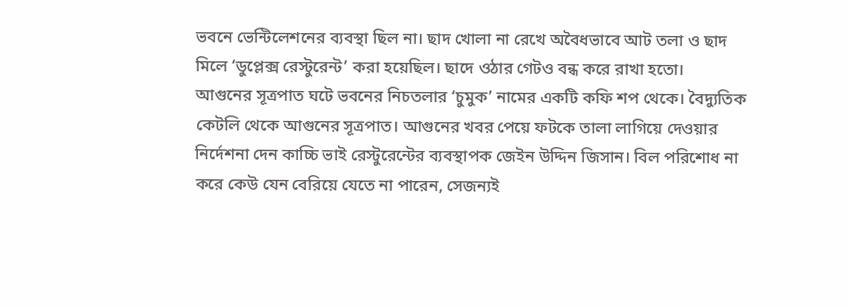ভবনে ভেন্টিলেশনের ব্যবস্থা ছিল না। ছাদ খোলা না রেখে অবৈধভাবে আট তলা ও ছাদ মিলে ‘ডুপ্লেক্স রেস্টুরেন্ট’ করা হয়েছিল। ছাদে ওঠার গেটও বন্ধ করে রাখা হতো।
আগুনের সূত্রপাত ঘটে ভবনের নিচতলার ‘চুমুক’ নামের একটি কফি শপ থেকে। বৈদ্যুতিক কেটলি থেকে আগুনের সূত্রপাত। আগুনের খবর পেয়ে ফটকে তালা লাগিয়ে দেওয়ার নির্দেশনা দেন কাচ্চি ভাই রেস্টুরেন্টের ব্যবস্থাপক জেইন উদ্দিন জিসান। বিল পরিশোধ না করে কেউ যেন বেরিয়ে যেতে না পারেন, সেজন্যই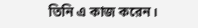তিনি এ কাজ করেন।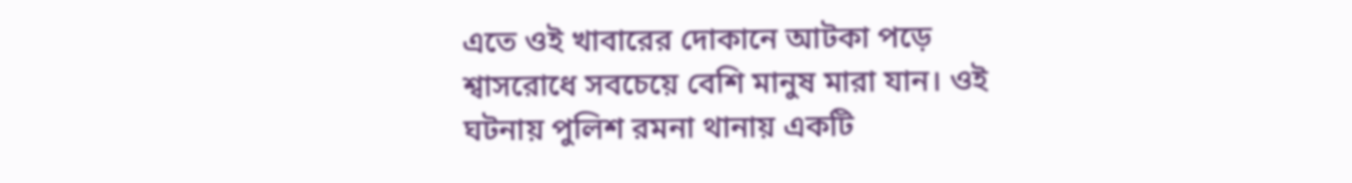এতে ওই খাবারের দোকানে আটকা পড়ে শ্বাসরোধে সবচেয়ে বেশি মানুষ মারা যান। ওই ঘটনায় পুলিশ রমনা থানায় একটি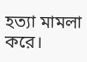হত্যা মামলা করে।